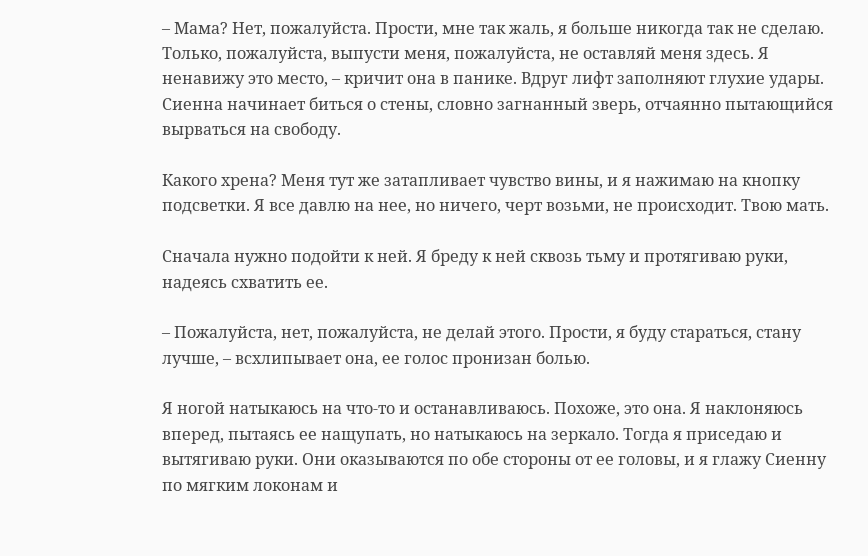– Мама? Нет, пожалуйста. Прости, мне так жаль, я больше никогда так не сделаю. Только, пожалуйста, выпусти меня, пожалуйста, не оставляй меня здесь. Я ненавижу это место, – кричит она в панике. Вдруг лифт заполняют глухие удары. Сиенна начинает биться о стены, словно загнанный зверь, отчаянно пытающийся вырваться на свободу.

Какого хрена? Меня тут же затапливает чувство вины, и я нажимаю на кнопку подсветки. Я все давлю на нее, но ничего, черт возьми, не происходит. Твою мать.

Сначала нужно подойти к ней. Я бреду к ней сквозь тьму и протягиваю руки, надеясь схватить ее.

– Пожалуйста, нет, пожалуйста, не делай этого. Прости, я буду стараться, стану лучше, – всхлипывает она, ее голос пронизан болью.

Я ногой натыкаюсь на что-то и останавливаюсь. Похоже, это она. Я наклоняюсь вперед, пытаясь ее нащупать, но натыкаюсь на зеркало. Тогда я приседаю и вытягиваю руки. Они оказываются по обе стороны от ее головы, и я глажу Сиенну по мягким локонам и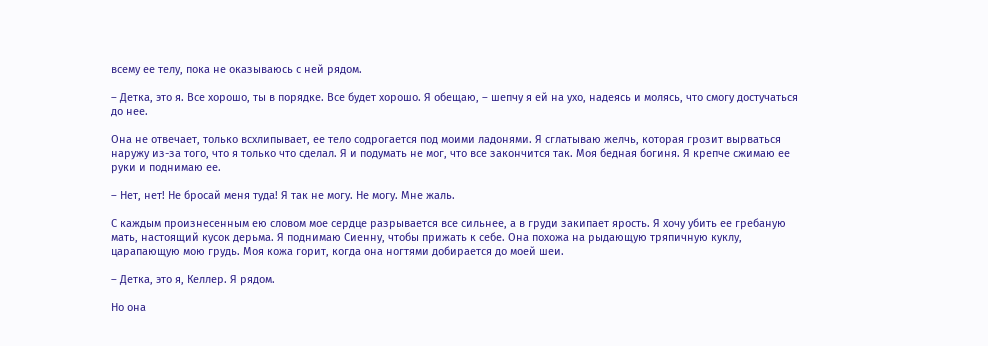всему ее телу, пока не оказываюсь с ней рядом.

– Детка, это я. Все хорошо, ты в порядке. Все будет хорошо. Я обещаю, – шепчу я ей на ухо, надеясь и молясь, что смогу достучаться до нее.

Она не отвечает, только всхлипывает, ее тело содрогается под моими ладонями. Я сглатываю желчь, которая грозит вырваться наружу из-за того, что я только что сделал. Я и подумать не мог, что все закончится так. Моя бедная богиня. Я крепче сжимаю ее руки и поднимаю ее.

– Нет, нет! Не бросай меня туда! Я так не могу. Не могу. Мне жаль.

С каждым произнесенным ею словом мое сердце разрывается все сильнее, а в груди закипает ярость. Я хочу убить ее гребаную мать, настоящий кусок дерьма. Я поднимаю Сиенну, чтобы прижать к себе. Она похожа на рыдающую тряпичную куклу, царапающую мою грудь. Моя кожа горит, когда она ногтями добирается до моей шеи.

– Детка, это я, Келлер. Я рядом.

Но она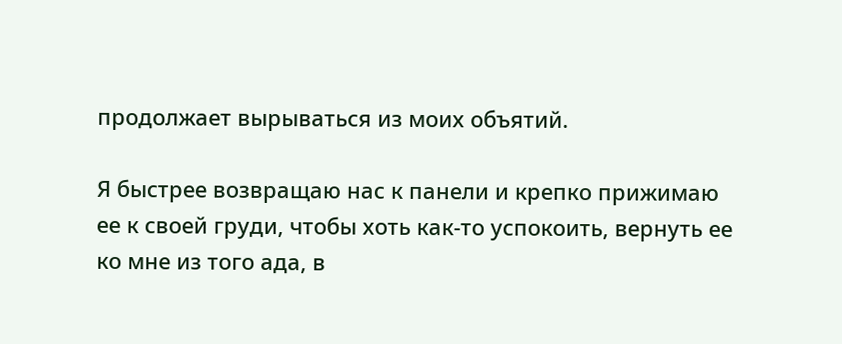продолжает вырываться из моих объятий.

Я быстрее возвращаю нас к панели и крепко прижимаю ее к своей груди, чтобы хоть как-то успокоить, вернуть ее ко мне из того ада, в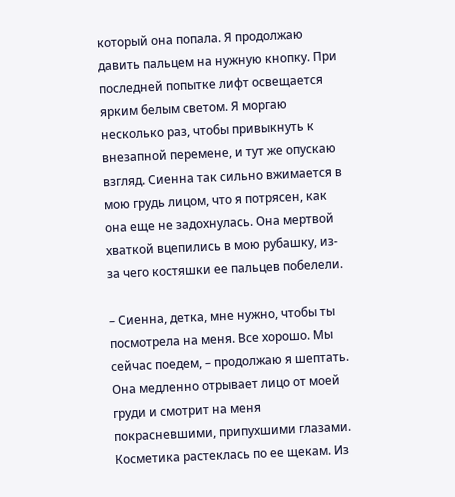который она попала. Я продолжаю давить пальцем на нужную кнопку. При последней попытке лифт освещается ярким белым светом. Я моргаю несколько раз, чтобы привыкнуть к внезапной перемене, и тут же опускаю взгляд. Сиенна так сильно вжимается в мою грудь лицом, что я потрясен, как она еще не задохнулась. Она мертвой хваткой вцепились в мою рубашку, из-за чего костяшки ее пальцев побелели.

– Сиенна, детка, мне нужно, чтобы ты посмотрела на меня. Все хорошо. Мы сейчас поедем, – продолжаю я шептать. Она медленно отрывает лицо от моей груди и смотрит на меня покрасневшими, припухшими глазами. Косметика растеклась по ее щекам. Из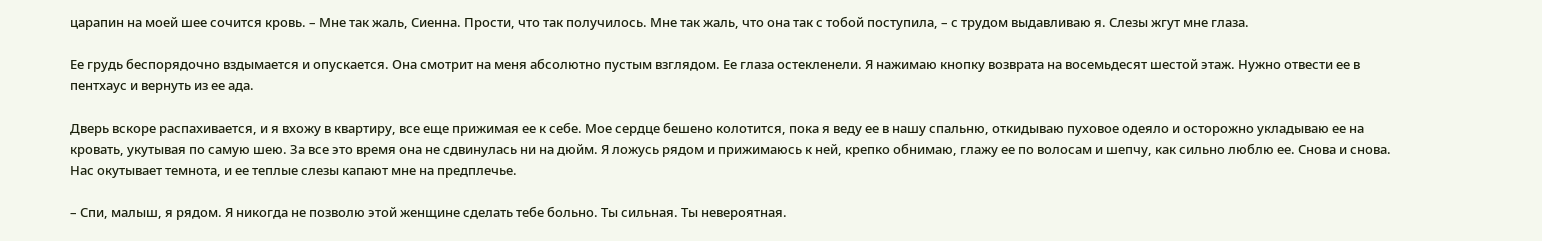царапин на моей шее сочится кровь. – Мне так жаль, Сиенна. Прости, что так получилось. Мне так жаль, что она так с тобой поступила, – с трудом выдавливаю я. Слезы жгут мне глаза.

Ее грудь беспорядочно вздымается и опускается. Она смотрит на меня абсолютно пустым взглядом. Ее глаза остекленели. Я нажимаю кнопку возврата на восемьдесят шестой этаж. Нужно отвести ее в пентхаус и вернуть из ее ада.

Дверь вскоре распахивается, и я вхожу в квартиру, все еще прижимая ее к себе. Мое сердце бешено колотится, пока я веду ее в нашу спальню, откидываю пуховое одеяло и осторожно укладываю ее на кровать, укутывая по самую шею. За все это время она не сдвинулась ни на дюйм. Я ложусь рядом и прижимаюсь к ней, крепко обнимаю, глажу ее по волосам и шепчу, как сильно люблю ее. Снова и снова. Нас окутывает темнота, и ее теплые слезы капают мне на предплечье.

– Спи, малыш, я рядом. Я никогда не позволю этой женщине сделать тебе больно. Ты сильная. Ты невероятная.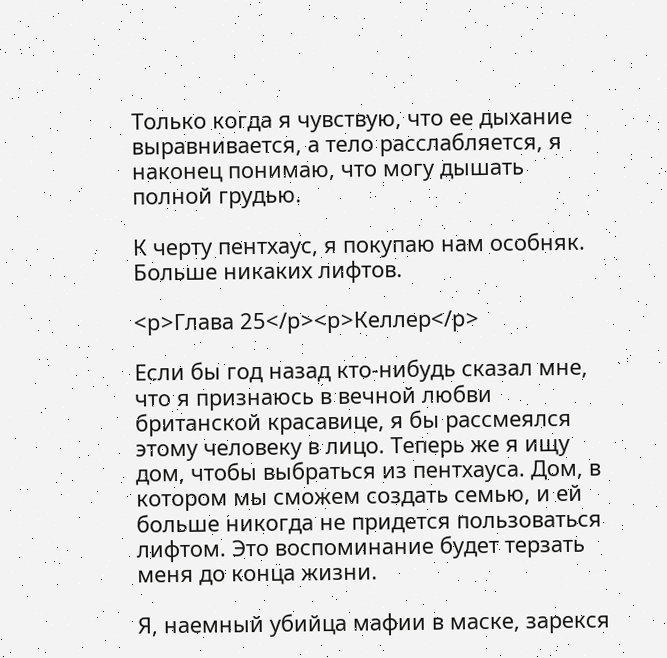Только когда я чувствую, что ее дыхание выравнивается, а тело расслабляется, я наконец понимаю, что могу дышать полной грудью.

К черту пентхаус, я покупаю нам особняк. Больше никаких лифтов.

<p>Глава 25</p><p>Келлер</p>

Если бы год назад кто-нибудь сказал мне, что я признаюсь в вечной любви британской красавице, я бы рассмеялся этому человеку в лицо. Теперь же я ищу дом, чтобы выбраться из пентхауса. Дом, в котором мы сможем создать семью, и ей больше никогда не придется пользоваться лифтом. Это воспоминание будет терзать меня до конца жизни.

Я, наемный убийца мафии в маске, зарекся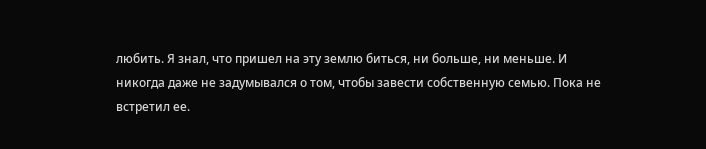любить. Я знал, что пришел на эту землю биться, ни больше, ни меньше. И никогда даже не задумывался о том, чтобы завести собственную семью. Пока не встретил ее.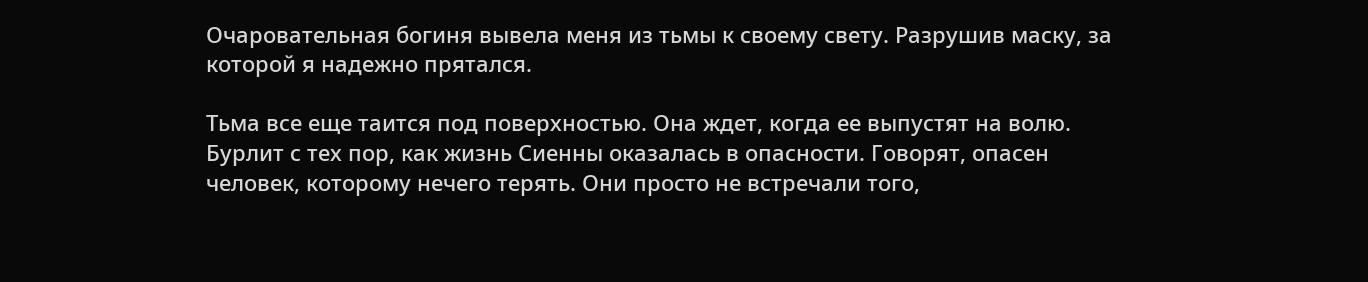Очаровательная богиня вывела меня из тьмы к своему свету. Разрушив маску, за которой я надежно прятался.

Тьма все еще таится под поверхностью. Она ждет, когда ее выпустят на волю. Бурлит с тех пор, как жизнь Сиенны оказалась в опасности. Говорят, опасен человек, которому нечего терять. Они просто не встречали того,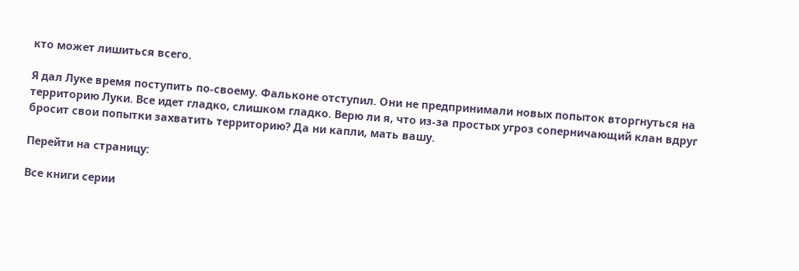кто может лишиться всего.

Я дал Луке время поступить по-своему. Фальконе отступил. Они не предпринимали новых попыток вторгнуться на территорию Луки. Все идет гладко, слишком гладко. Верю ли я, что из-за простых угроз соперничающий клан вдруг бросит свои попытки захватить территорию? Да ни капли, мать вашу.

Перейти на страницу:

Все книги серии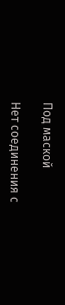Под маской

Нет соединения с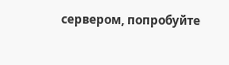сервером, попробуйте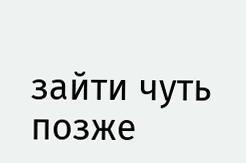зайти чуть позже